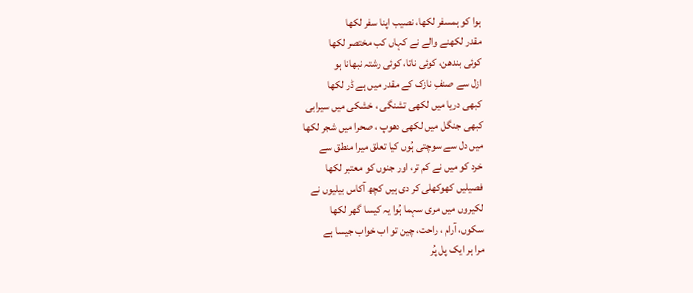ہوا کو ہمسفر لکھا، نصیب اپنا سفر لکھا
مقدر لکھنے والے نے کہاں کب مختصر لکھا
کوئی بندھن، کوئی ناتا، کوئی رشتہ نبھانا ہو
ازل سے صنفِ نازک کے مقدر میں ہے ڈر لکھا
کبھی دریا میں لکھی تشنگی ، خشکی میں سیرابی
کبھی جنگل میں لکھی دھوپ ، صحرا میں شجر لکھا
میں دل سے سوچتی ہُوں کیا تعلق میرا منطق سے
خرد کو میں نے کم تر، اور جنوں کو معتبر لکھا
فصیلیں کھوکھلی کر دی ہیں کچھ آکاس بیلیوں نے
لکیروں میں مری سہما ہُوا یہ کیسا گھر لکھا
سکوں، آرام ، راحت، چین تو اب خواب جیسا ہے
مرا ہر ایک پل پُر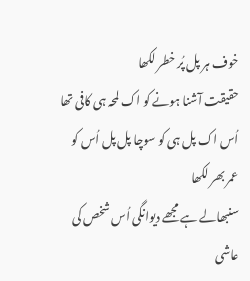خوف ہر پل پُر خطر لکھا
حقیقت آشنا ہونے کو اک لمحہ ہی کافی تھا
اُس اک پل ہی کو سوچا پل پل اُس کو عمر بھر لکھا
سنبھالے ہے مجھے دیوانگی اُس شخص کی عاشی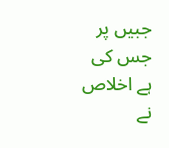جبیں پر جس کی ہے اخلاص نے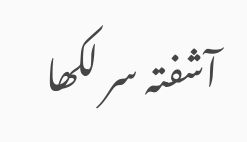آشفتہ سر لکھا